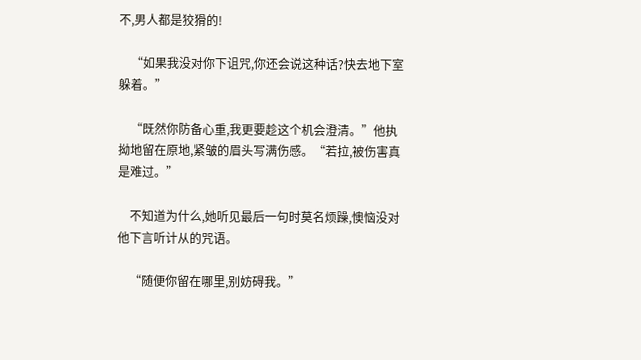不,男人都是狡猾的!

    “如果我没对你下诅咒,你还会说这种话?快去地下室躲着。”

    “既然你防备心重,我更要趁这个机会澄清。”他执拗地留在原地,紧皱的眉头写满伤感。“若拉,被伤害真是难过。”

    不知道为什么,她听见最后一句时莫名烦躁,懊恼没对他下言听计从的咒语。

    “随便你留在哪里,别妨碍我。”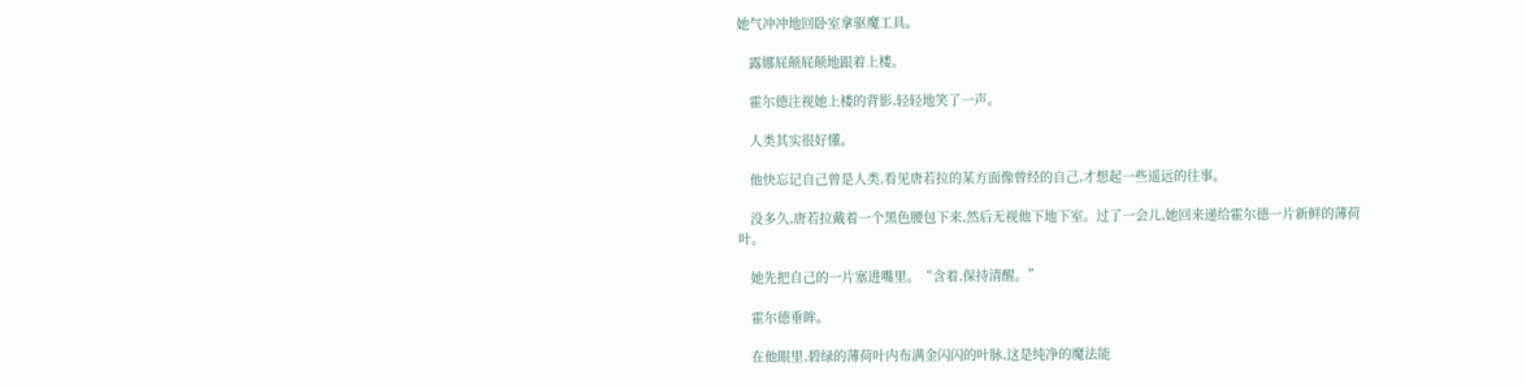她气冲冲地回卧室拿驱魔工具。

    露娜屁颠屁颠地跟着上楼。

    霍尔德注视她上楼的背影,轻轻地笑了一声。

    人类其实很好懂。

    他快忘记自己曾是人类,看见唐若拉的某方面像曾经的自己,才想起一些遥远的往事。

    没多久,唐若拉戴着一个黑色腰包下来,然后无视他下地下室。过了一会儿,她回来递给霍尔德一片新鲜的薄荷叶。

    她先把自己的一片塞进嘴里。“含着,保持清醒。”

    霍尔德垂眸。

    在他眼里,碧绿的薄荷叶内布满金闪闪的叶脉,这是纯净的魔法能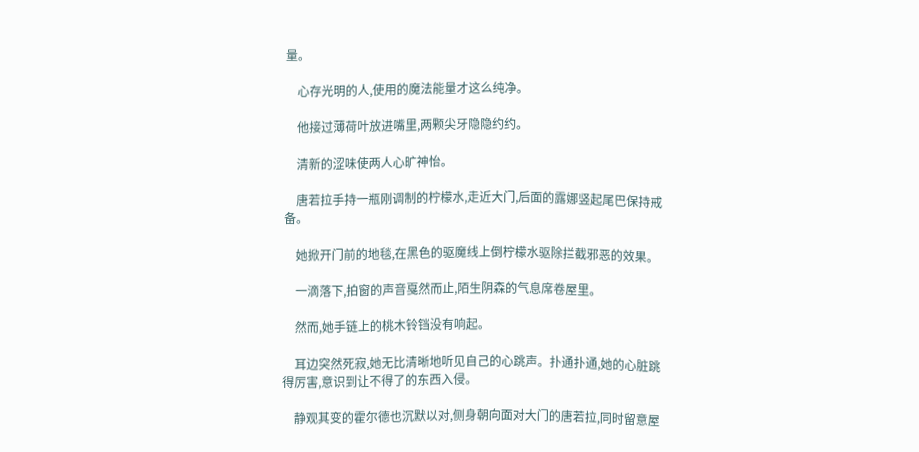量。

    心存光明的人,使用的魔法能量才这么纯净。

    他接过薄荷叶放进嘴里,两颗尖牙隐隐约约。

    清新的涩味使两人心旷神怡。

    唐若拉手持一瓶刚调制的柠檬水,走近大门,后面的露娜竖起尾巴保持戒备。

    她掀开门前的地毯,在黑色的驱魔线上倒柠檬水驱除拦截邪恶的效果。

    一滴落下,拍窗的声音戛然而止,陌生阴森的气息席卷屋里。

    然而,她手链上的桃木铃铛没有响起。

    耳边突然死寂,她无比清晰地听见自己的心跳声。扑通扑通,她的心脏跳得厉害,意识到让不得了的东西入侵。

    静观其变的霍尔德也沉默以对,侧身朝向面对大门的唐若拉,同时留意屋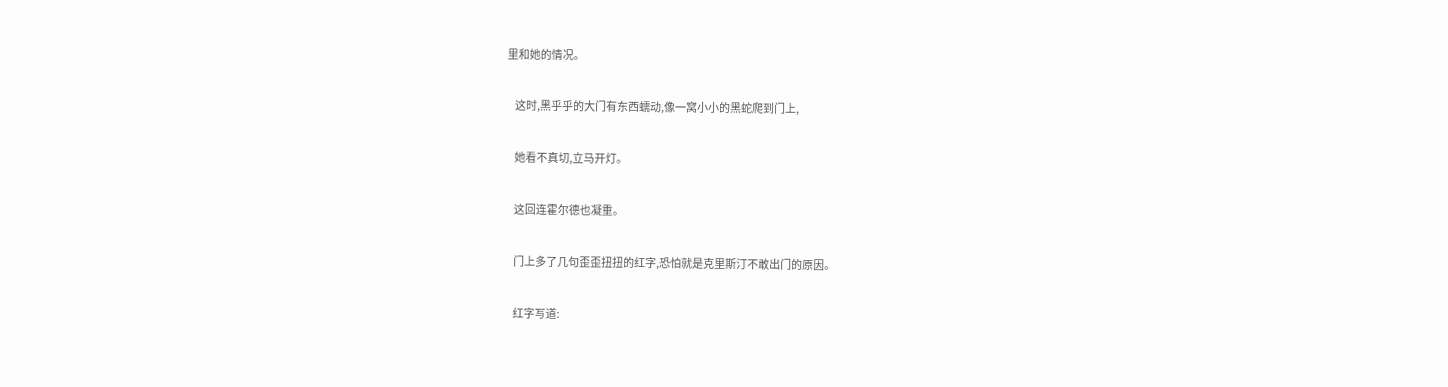里和她的情况。

    这时,黑乎乎的大门有东西蠕动,像一窝小小的黑蛇爬到门上,

    她看不真切,立马开灯。

    这回连霍尔德也凝重。

    门上多了几句歪歪扭扭的红字,恐怕就是克里斯汀不敢出门的原因。

    红字写道: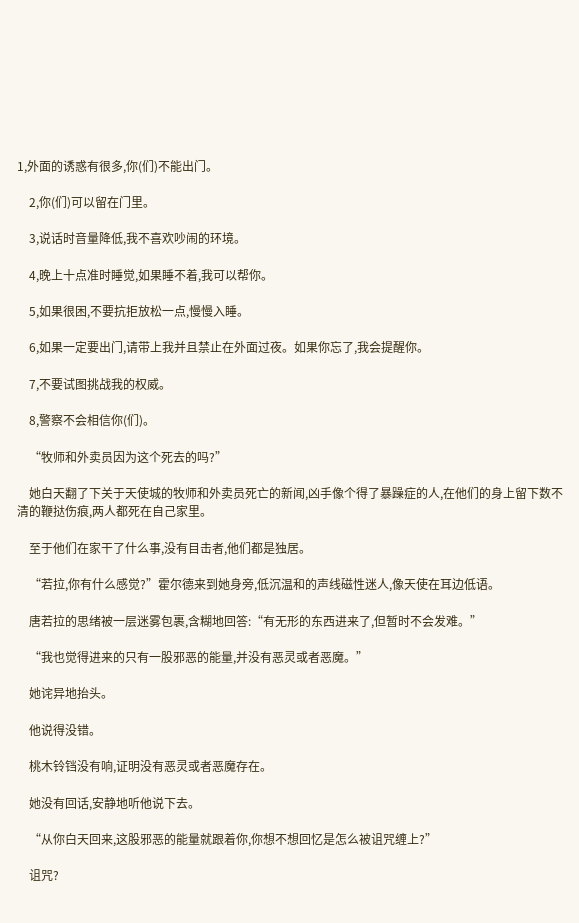1,外面的诱惑有很多,你(们)不能出门。

    2,你(们)可以留在门里。

    3,说话时音量降低,我不喜欢吵闹的环境。

    4,晚上十点准时睡觉,如果睡不着,我可以帮你。

    5,如果很困,不要抗拒放松一点,慢慢入睡。

    6,如果一定要出门,请带上我并且禁止在外面过夜。如果你忘了,我会提醒你。

    7,不要试图挑战我的权威。

    8,警察不会相信你(们)。

    “牧师和外卖员因为这个死去的吗?”

    她白天翻了下关于天使城的牧师和外卖员死亡的新闻,凶手像个得了暴躁症的人,在他们的身上留下数不清的鞭挞伤痕,两人都死在自己家里。

    至于他们在家干了什么事,没有目击者,他们都是独居。

    “若拉,你有什么感觉?”霍尔德来到她身旁,低沉温和的声线磁性迷人,像天使在耳边低语。

    唐若拉的思绪被一层迷雾包裹,含糊地回答:“有无形的东西进来了,但暂时不会发难。”

    “我也觉得进来的只有一股邪恶的能量,并没有恶灵或者恶魔。”

    她诧异地抬头。

    他说得没错。

    桃木铃铛没有响,证明没有恶灵或者恶魔存在。

    她没有回话,安静地听他说下去。

    “从你白天回来,这股邪恶的能量就跟着你,你想不想回忆是怎么被诅咒缠上?”

    诅咒?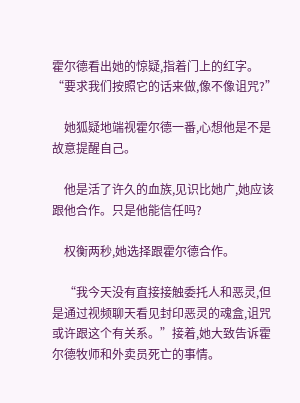霍尔德看出她的惊疑,指着门上的红字。“要求我们按照它的话来做,像不像诅咒?”

    她狐疑地端视霍尔德一番,心想他是不是故意提醒自己。

    他是活了许久的血族,见识比她广,她应该跟他合作。只是他能信任吗?

    权衡两秒,她选择跟霍尔德合作。

    “我今天没有直接接触委托人和恶灵,但是通过视频聊天看见封印恶灵的魂盒,诅咒或许跟这个有关系。”接着,她大致告诉霍尔德牧师和外卖员死亡的事情。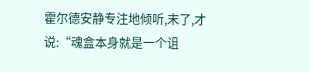霍尔德安静专注地倾听,末了,才说:“魂盒本身就是一个诅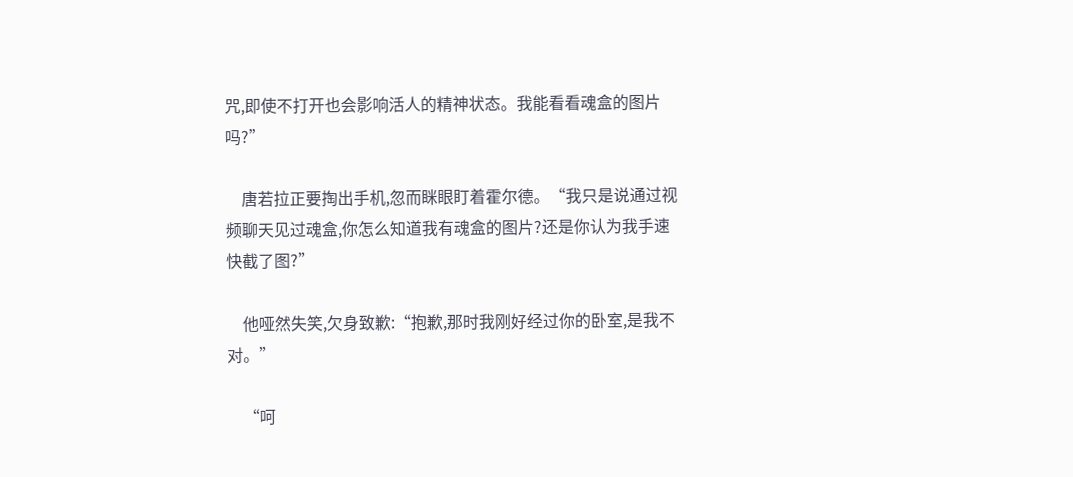咒,即使不打开也会影响活人的精神状态。我能看看魂盒的图片吗?”

    唐若拉正要掏出手机,忽而眯眼盯着霍尔德。“我只是说通过视频聊天见过魂盒,你怎么知道我有魂盒的图片?还是你认为我手速快截了图?”

    他哑然失笑,欠身致歉:“抱歉,那时我刚好经过你的卧室,是我不对。”

    “呵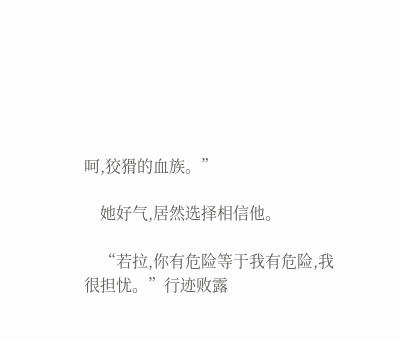呵,狡猾的血族。”

    她好气,居然选择相信他。

    “若拉,你有危险等于我有危险,我很担忧。”行迹败露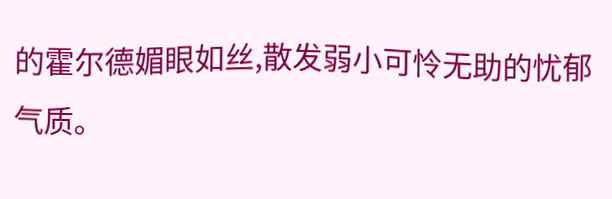的霍尔德媚眼如丝,散发弱小可怜无助的忧郁气质。